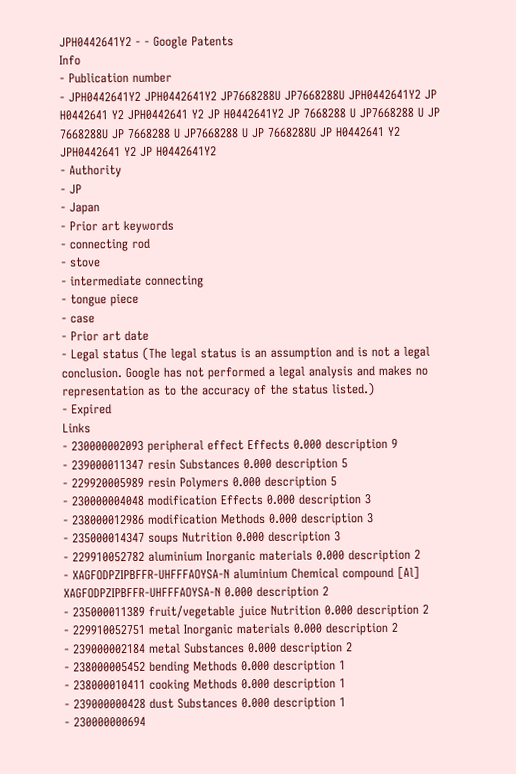JPH0442641Y2 - - Google Patents
Info
- Publication number
- JPH0442641Y2 JPH0442641Y2 JP7668288U JP7668288U JPH0442641Y2 JP H0442641 Y2 JPH0442641 Y2 JP H0442641Y2 JP 7668288 U JP7668288 U JP 7668288U JP 7668288 U JP7668288 U JP 7668288U JP H0442641 Y2 JPH0442641 Y2 JP H0442641Y2
- Authority
- JP
- Japan
- Prior art keywords
- connecting rod
- stove
- intermediate connecting
- tongue piece
- case
- Prior art date
- Legal status (The legal status is an assumption and is not a legal conclusion. Google has not performed a legal analysis and makes no representation as to the accuracy of the status listed.)
- Expired
Links
- 230000002093 peripheral effect Effects 0.000 description 9
- 239000011347 resin Substances 0.000 description 5
- 229920005989 resin Polymers 0.000 description 5
- 230000004048 modification Effects 0.000 description 3
- 238000012986 modification Methods 0.000 description 3
- 235000014347 soups Nutrition 0.000 description 3
- 229910052782 aluminium Inorganic materials 0.000 description 2
- XAGFODPZIPBFFR-UHFFFAOYSA-N aluminium Chemical compound [Al] XAGFODPZIPBFFR-UHFFFAOYSA-N 0.000 description 2
- 235000011389 fruit/vegetable juice Nutrition 0.000 description 2
- 229910052751 metal Inorganic materials 0.000 description 2
- 239000002184 metal Substances 0.000 description 2
- 238000005452 bending Methods 0.000 description 1
- 238000010411 cooking Methods 0.000 description 1
- 239000000428 dust Substances 0.000 description 1
- 230000000694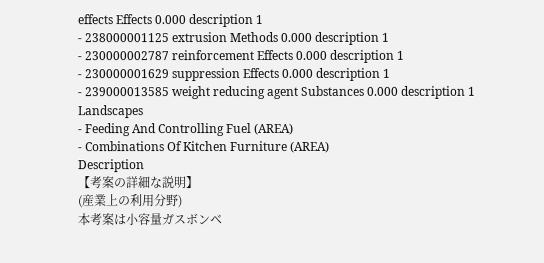effects Effects 0.000 description 1
- 238000001125 extrusion Methods 0.000 description 1
- 230000002787 reinforcement Effects 0.000 description 1
- 230000001629 suppression Effects 0.000 description 1
- 239000013585 weight reducing agent Substances 0.000 description 1
Landscapes
- Feeding And Controlling Fuel (AREA)
- Combinations Of Kitchen Furniture (AREA)
Description
【考案の詳細な説明】
(産業上の利用分野)
本考案は小容量ガスボンベ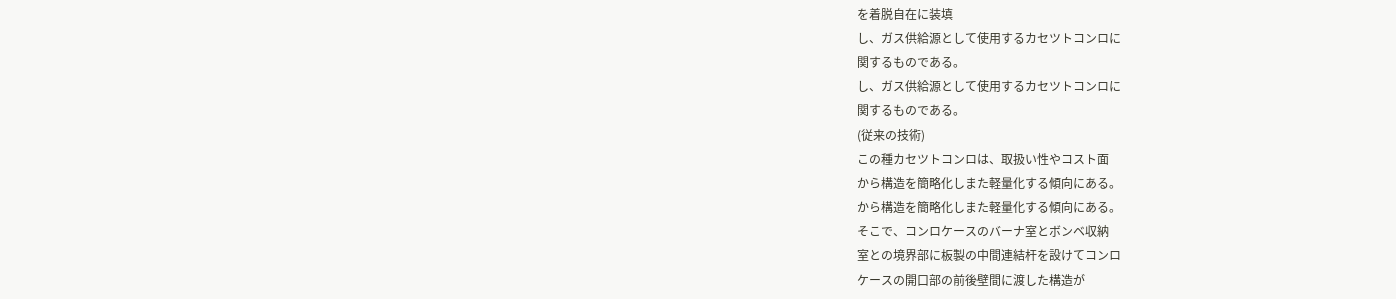を着脱自在に装填
し、ガス供給源として使用するカセツトコンロに
関するものである。
し、ガス供給源として使用するカセツトコンロに
関するものである。
(従来の技術)
この種カセツトコンロは、取扱い性やコスト面
から構造を簡略化しまた軽量化する傾向にある。
から構造を簡略化しまた軽量化する傾向にある。
そこで、コンロケースのバーナ室とボンベ収納
室との境界部に板製の中間連結杆を設けてコンロ
ケースの開口部の前後壁間に渡した構造が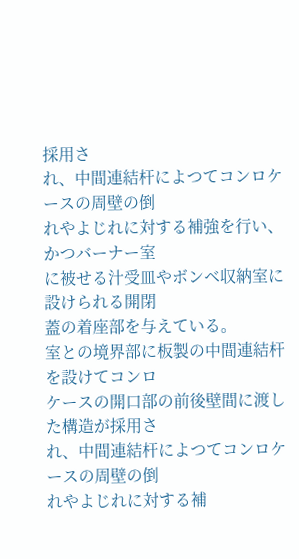採用さ
れ、中間連結杆によつてコンロケースの周壁の倒
れやよじれに対する補強を行い、かつバーナー室
に被せる汁受皿やボンベ収納室に設けられる開閉
蓋の着座部を与えている。
室との境界部に板製の中間連結杆を設けてコンロ
ケースの開口部の前後壁間に渡した構造が採用さ
れ、中間連結杆によつてコンロケースの周壁の倒
れやよじれに対する補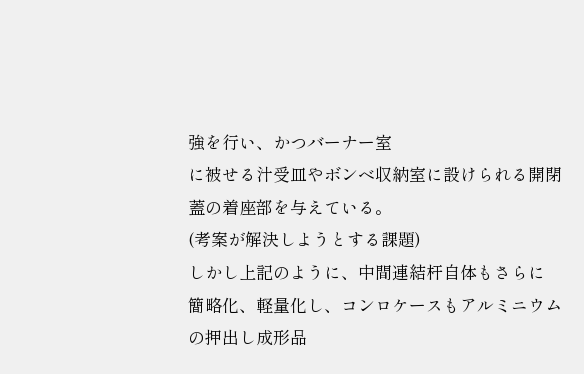強を行い、かつバーナー室
に被せる汁受皿やボンベ収納室に設けられる開閉
蓋の着座部を与えている。
(考案が解決しようとする課題)
しかし上記のように、中間連結杆自体もさらに
簡略化、軽量化し、コンロケースもアルミニウム
の押出し成形品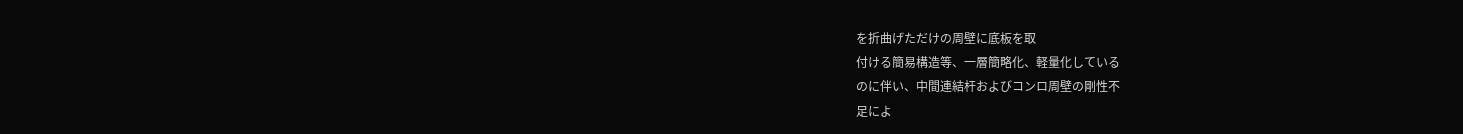を折曲げただけの周壁に底板を取
付ける簡易構造等、一層簡略化、軽量化している
のに伴い、中間連結杆およびコンロ周壁の剛性不
足によ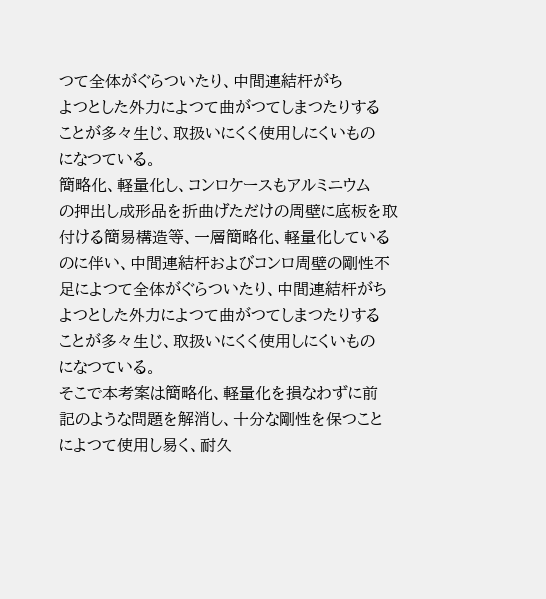つて全体がぐらついたり、中間連結杆がち
よつとした外力によつて曲がつてしまつたりする
ことが多々生じ、取扱いにくく使用しにくいもの
になつている。
簡略化、軽量化し、コンロケースもアルミニウム
の押出し成形品を折曲げただけの周壁に底板を取
付ける簡易構造等、一層簡略化、軽量化している
のに伴い、中間連結杆およびコンロ周壁の剛性不
足によつて全体がぐらついたり、中間連結杆がち
よつとした外力によつて曲がつてしまつたりする
ことが多々生じ、取扱いにくく使用しにくいもの
になつている。
そこで本考案は簡略化、軽量化を損なわずに前
記のような問題を解消し、十分な剛性を保つこと
によつて使用し易く、耐久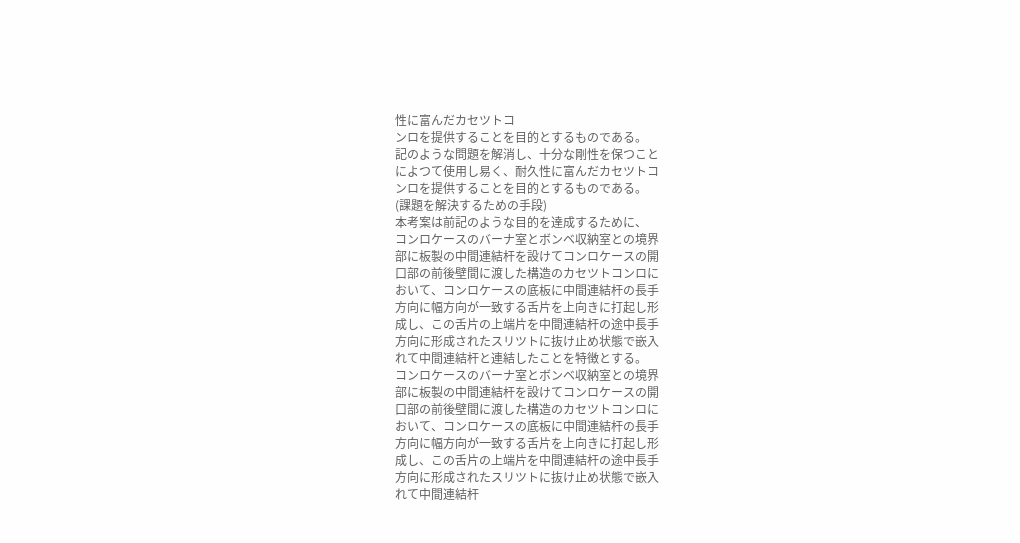性に富んだカセツトコ
ンロを提供することを目的とするものである。
記のような問題を解消し、十分な剛性を保つこと
によつて使用し易く、耐久性に富んだカセツトコ
ンロを提供することを目的とするものである。
(課題を解決するための手段)
本考案は前記のような目的を達成するために、
コンロケースのバーナ室とボンベ収納室との境界
部に板製の中間連結杆を設けてコンロケースの開
口部の前後壁間に渡した構造のカセツトコンロに
おいて、コンロケースの底板に中間連結杆の長手
方向に幅方向が一致する舌片を上向きに打起し形
成し、この舌片の上端片を中間連結杆の途中長手
方向に形成されたスリツトに抜け止め状態で嵌入
れて中間連結杆と連結したことを特徴とする。
コンロケースのバーナ室とボンベ収納室との境界
部に板製の中間連結杆を設けてコンロケースの開
口部の前後壁間に渡した構造のカセツトコンロに
おいて、コンロケースの底板に中間連結杆の長手
方向に幅方向が一致する舌片を上向きに打起し形
成し、この舌片の上端片を中間連結杆の途中長手
方向に形成されたスリツトに抜け止め状態で嵌入
れて中間連結杆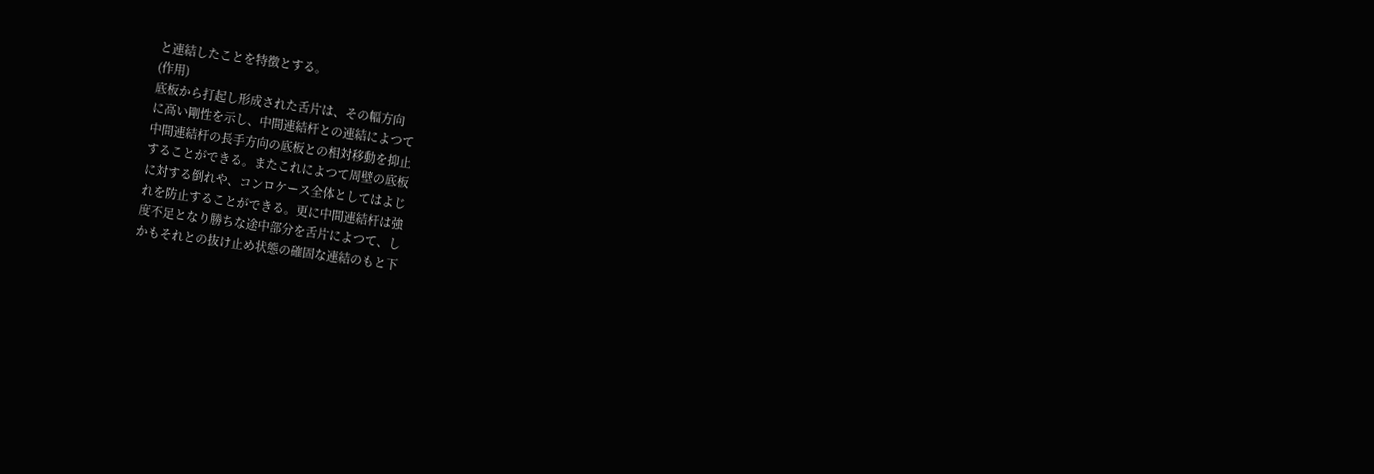と連結したことを特徴とする。
(作用)
底板から打起し形成された舌片は、その幅方向
に高い剛性を示し、中間連結杆との連結によつて
中間連結杆の長手方向の底板との相対移動を抑止
することができる。またこれによつて周壁の底板
に対する倒れや、コンロケース全体としてはよじ
れを防止することができる。更に中間連結杆は強
度不足となり勝ちな途中部分を舌片によつて、し
かもそれとの抜け止め状態の確固な連結のもと下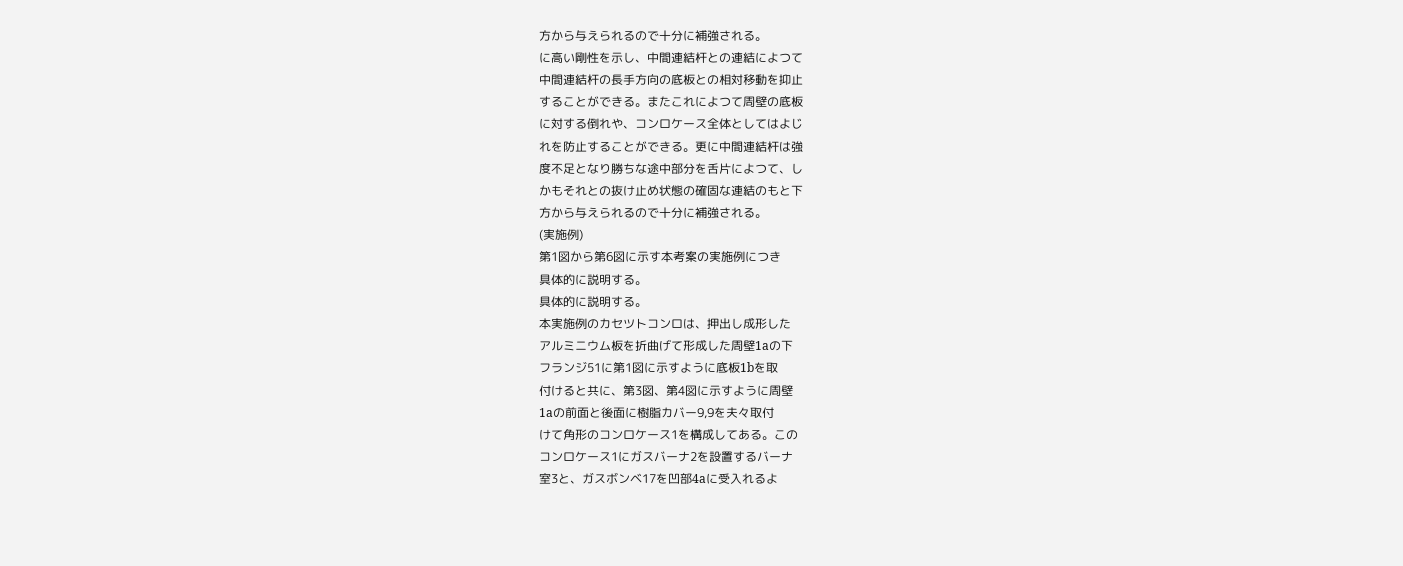方から与えられるので十分に補強される。
に高い剛性を示し、中間連結杆との連結によつて
中間連結杆の長手方向の底板との相対移動を抑止
することができる。またこれによつて周壁の底板
に対する倒れや、コンロケース全体としてはよじ
れを防止することができる。更に中間連結杆は強
度不足となり勝ちな途中部分を舌片によつて、し
かもそれとの抜け止め状態の確固な連結のもと下
方から与えられるので十分に補強される。
(実施例)
第1図から第6図に示す本考案の実施例につき
具体的に説明する。
具体的に説明する。
本実施例のカセツトコンロは、押出し成形した
アルミニウム板を折曲げて形成した周壁1aの下
フランジ51に第1図に示すように底板1bを取
付けると共に、第3図、第4図に示すように周壁
1aの前面と後面に樹脂カバー9,9を夫々取付
けて角形のコンロケース1を構成してある。この
コンロケース1にガスバーナ2を設置するバーナ
室3と、ガスボンベ17を凹部4aに受入れるよ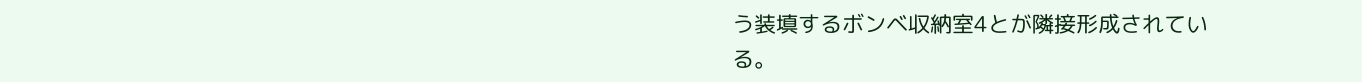う装填するボンベ収納室4とが隣接形成されてい
る。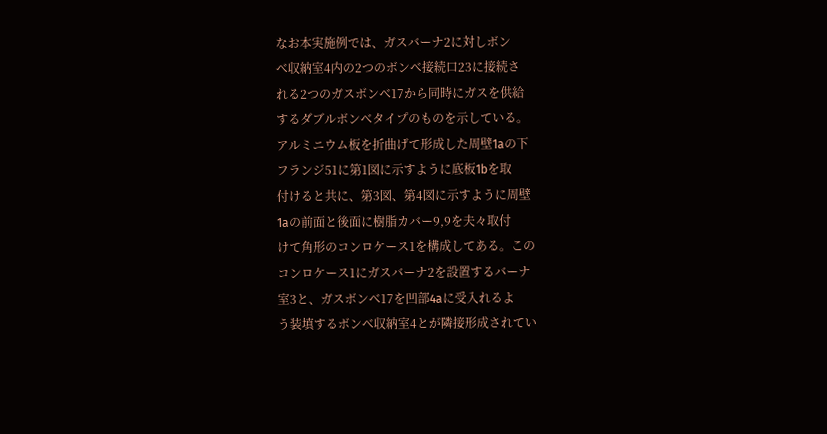なお本実施例では、ガスバーナ2に対しボン
ベ収納室4内の2つのボンベ接続口23に接続さ
れる2つのガスボンベ17から同時にガスを供給
するダブルボンベタイプのものを示している。
アルミニウム板を折曲げて形成した周壁1aの下
フランジ51に第1図に示すように底板1bを取
付けると共に、第3図、第4図に示すように周壁
1aの前面と後面に樹脂カバー9,9を夫々取付
けて角形のコンロケース1を構成してある。この
コンロケース1にガスバーナ2を設置するバーナ
室3と、ガスボンベ17を凹部4aに受入れるよ
う装填するボンベ収納室4とが隣接形成されてい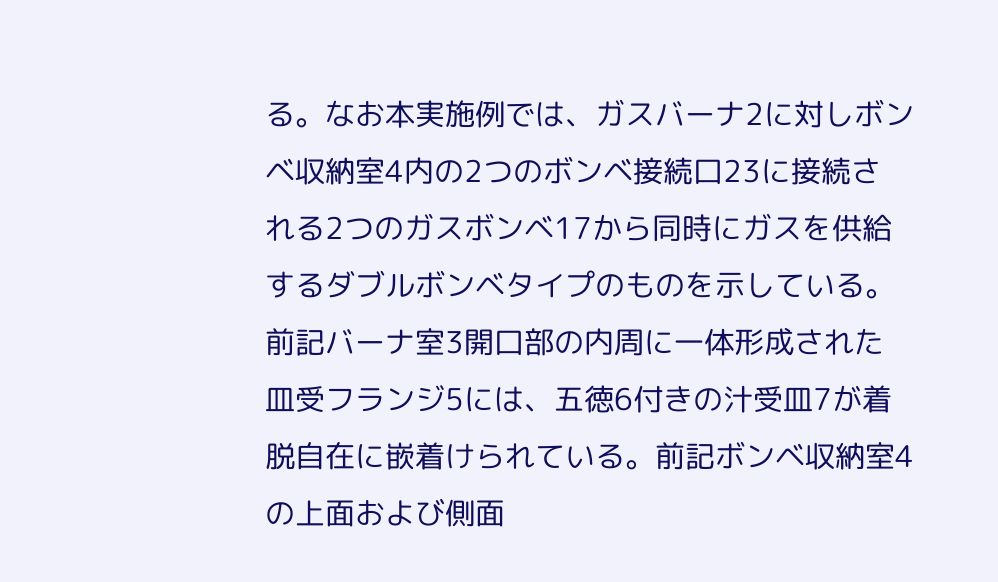る。なお本実施例では、ガスバーナ2に対しボン
ベ収納室4内の2つのボンベ接続口23に接続さ
れる2つのガスボンベ17から同時にガスを供給
するダブルボンベタイプのものを示している。
前記バーナ室3開口部の内周に一体形成された
皿受フランジ5には、五徳6付きの汁受皿7が着
脱自在に嵌着けられている。前記ボンベ収納室4
の上面および側面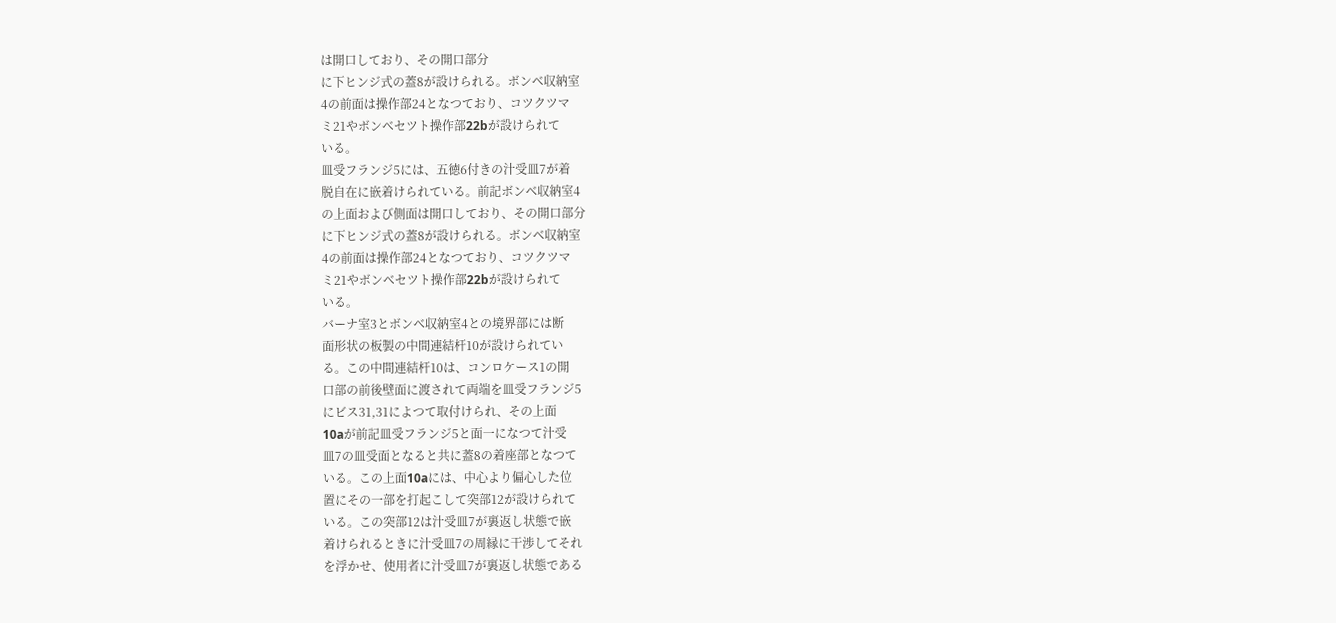は開口しており、その開口部分
に下ヒンジ式の蓋8が設けられる。ボンベ収納室
4の前面は操作部24となつており、コツクツマ
ミ21やボンベセツト操作部22bが設けられて
いる。
皿受フランジ5には、五徳6付きの汁受皿7が着
脱自在に嵌着けられている。前記ボンベ収納室4
の上面および側面は開口しており、その開口部分
に下ヒンジ式の蓋8が設けられる。ボンベ収納室
4の前面は操作部24となつており、コツクツマ
ミ21やボンベセツト操作部22bが設けられて
いる。
バーナ室3とボンベ収納室4との境界部には断
面形状の板製の中間連結杆10が設けられてい
る。この中間連結杆10は、コンロケース1の開
口部の前後壁面に渡されて両端を皿受フランジ5
にビス31,31によつて取付けられ、その上面
10aが前記皿受フランジ5と面一になつて汁受
皿7の皿受面となると共に蓋8の着座部となつて
いる。この上面10aには、中心より偏心した位
置にその一部を打起こして突部12が設けられて
いる。この突部12は汁受皿7が裏返し状態で嵌
着けられるときに汁受皿7の周縁に干渉してそれ
を浮かせ、使用者に汁受皿7が裏返し状態である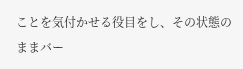ことを気付かせる役目をし、その状態のままバー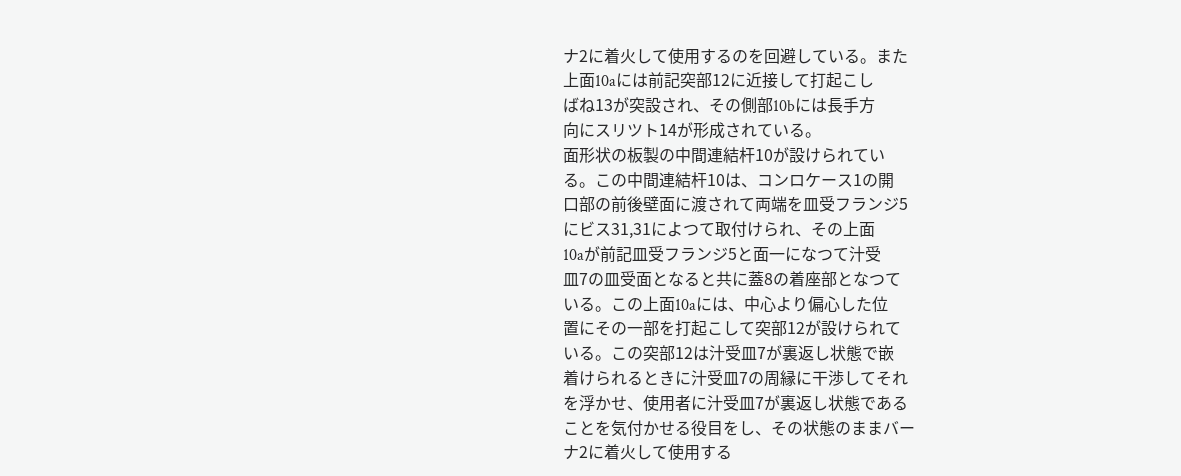ナ2に着火して使用するのを回避している。また
上面10aには前記突部12に近接して打起こし
ばね13が突設され、その側部10bには長手方
向にスリツト14が形成されている。
面形状の板製の中間連結杆10が設けられてい
る。この中間連結杆10は、コンロケース1の開
口部の前後壁面に渡されて両端を皿受フランジ5
にビス31,31によつて取付けられ、その上面
10aが前記皿受フランジ5と面一になつて汁受
皿7の皿受面となると共に蓋8の着座部となつて
いる。この上面10aには、中心より偏心した位
置にその一部を打起こして突部12が設けられて
いる。この突部12は汁受皿7が裏返し状態で嵌
着けられるときに汁受皿7の周縁に干渉してそれ
を浮かせ、使用者に汁受皿7が裏返し状態である
ことを気付かせる役目をし、その状態のままバー
ナ2に着火して使用する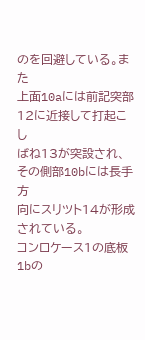のを回避している。また
上面10aには前記突部12に近接して打起こし
ばね13が突設され、その側部10bには長手方
向にスリツト14が形成されている。
コンロケース1の底板1bの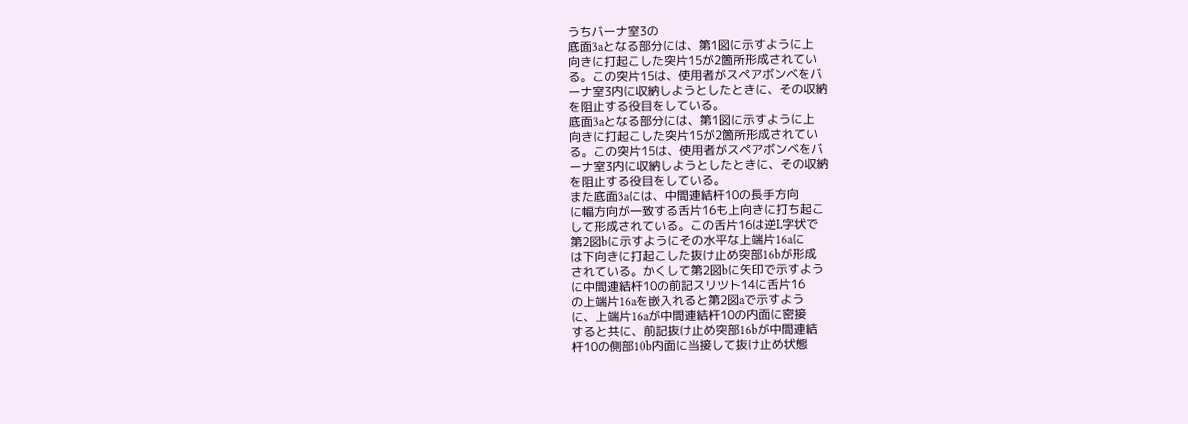うちバーナ室3の
底面3aとなる部分には、第1図に示すように上
向きに打起こした突片15が2箇所形成されてい
る。この突片15は、使用者がスペアボンベをバ
ーナ室3内に収納しようとしたときに、その収納
を阻止する役目をしている。
底面3aとなる部分には、第1図に示すように上
向きに打起こした突片15が2箇所形成されてい
る。この突片15は、使用者がスペアボンベをバ
ーナ室3内に収納しようとしたときに、その収納
を阻止する役目をしている。
また底面3aには、中間連結杆10の長手方向
に幅方向が一致する舌片16も上向きに打ち起こ
して形成されている。この舌片16は逆L字状で
第2図bに示すようにその水平な上端片16aに
は下向きに打起こした抜け止め突部16bが形成
されている。かくして第2図bに矢印で示すよう
に中間連結杆10の前記スリツト14に舌片16
の上端片16aを嵌入れると第2図aで示すよう
に、上端片16aが中間連結杆10の内面に密接
すると共に、前記抜け止め突部16bが中間連結
杆10の側部10b内面に当接して抜け止め状態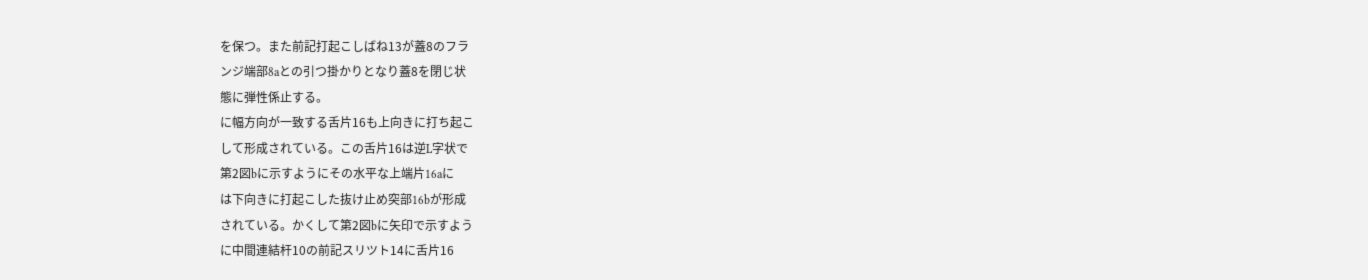を保つ。また前記打起こしばね13が蓋8のフラ
ンジ端部8aとの引つ掛かりとなり蓋8を閉じ状
態に弾性係止する。
に幅方向が一致する舌片16も上向きに打ち起こ
して形成されている。この舌片16は逆L字状で
第2図bに示すようにその水平な上端片16aに
は下向きに打起こした抜け止め突部16bが形成
されている。かくして第2図bに矢印で示すよう
に中間連結杆10の前記スリツト14に舌片16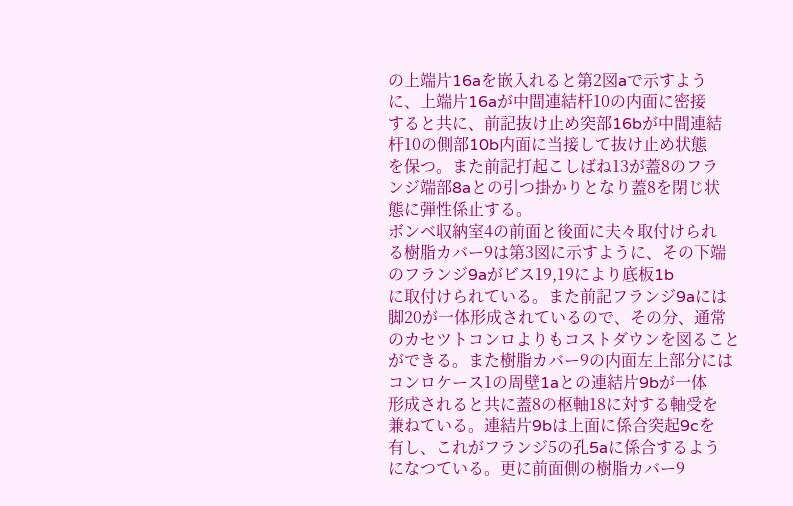の上端片16aを嵌入れると第2図aで示すよう
に、上端片16aが中間連結杆10の内面に密接
すると共に、前記抜け止め突部16bが中間連結
杆10の側部10b内面に当接して抜け止め状態
を保つ。また前記打起こしばね13が蓋8のフラ
ンジ端部8aとの引つ掛かりとなり蓋8を閉じ状
態に弾性係止する。
ボンベ収納室4の前面と後面に夫々取付けられ
る樹脂カバー9は第3図に示すように、その下端
のフランジ9aがビス19,19により底板1b
に取付けられている。また前記フランジ9aには
脚20が一体形成されているので、その分、通常
のカセツトコンロよりもコストダウンを図ること
ができる。また樹脂カバー9の内面左上部分には
コンロケース1の周壁1aとの連結片9bが一体
形成されると共に蓋8の枢軸18に対する軸受を
兼ねている。連結片9bは上面に係合突起9cを
有し、これがフランジ5の孔5aに係合するよう
になつている。更に前面側の樹脂カバー9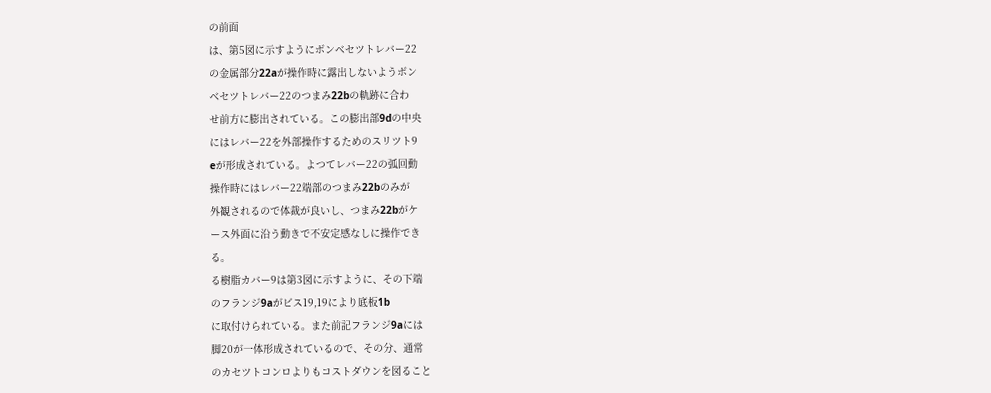の前面
は、第5図に示すようにボンベセツトレバー22
の金属部分22aが操作時に露出しないようボン
ベセツトレバー22のつまみ22bの軌跡に合わ
せ前方に膨出されている。この膨出部9dの中央
にはレバー22を外部操作するためのスリツト9
eが形成されている。よつてレバー22の弧回動
操作時にはレバー22端部のつまみ22bのみが
外観されるので体裁が良いし、つまみ22bがケ
ース外面に沿う動きで不安定感なしに操作でき
る。
る樹脂カバー9は第3図に示すように、その下端
のフランジ9aがビス19,19により底板1b
に取付けられている。また前記フランジ9aには
脚20が一体形成されているので、その分、通常
のカセツトコンロよりもコストダウンを図ること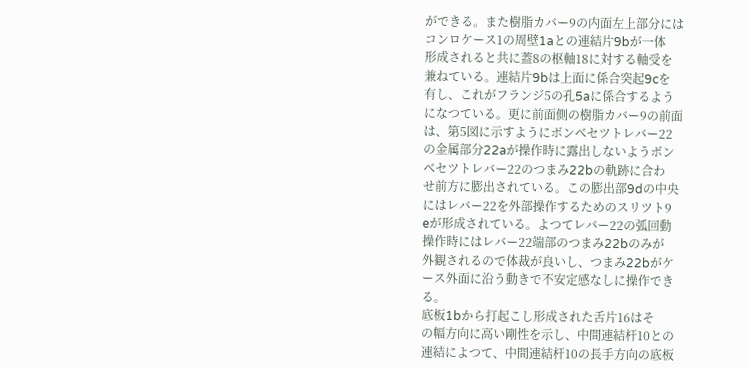ができる。また樹脂カバー9の内面左上部分には
コンロケース1の周壁1aとの連結片9bが一体
形成されると共に蓋8の枢軸18に対する軸受を
兼ねている。連結片9bは上面に係合突起9cを
有し、これがフランジ5の孔5aに係合するよう
になつている。更に前面側の樹脂カバー9の前面
は、第5図に示すようにボンベセツトレバー22
の金属部分22aが操作時に露出しないようボン
ベセツトレバー22のつまみ22bの軌跡に合わ
せ前方に膨出されている。この膨出部9dの中央
にはレバー22を外部操作するためのスリツト9
eが形成されている。よつてレバー22の弧回動
操作時にはレバー22端部のつまみ22bのみが
外観されるので体裁が良いし、つまみ22bがケ
ース外面に沿う動きで不安定感なしに操作でき
る。
底板1bから打起こし形成された舌片16はそ
の幅方向に高い剛性を示し、中間連結杆10との
連結によつて、中間連結杆10の長手方向の底板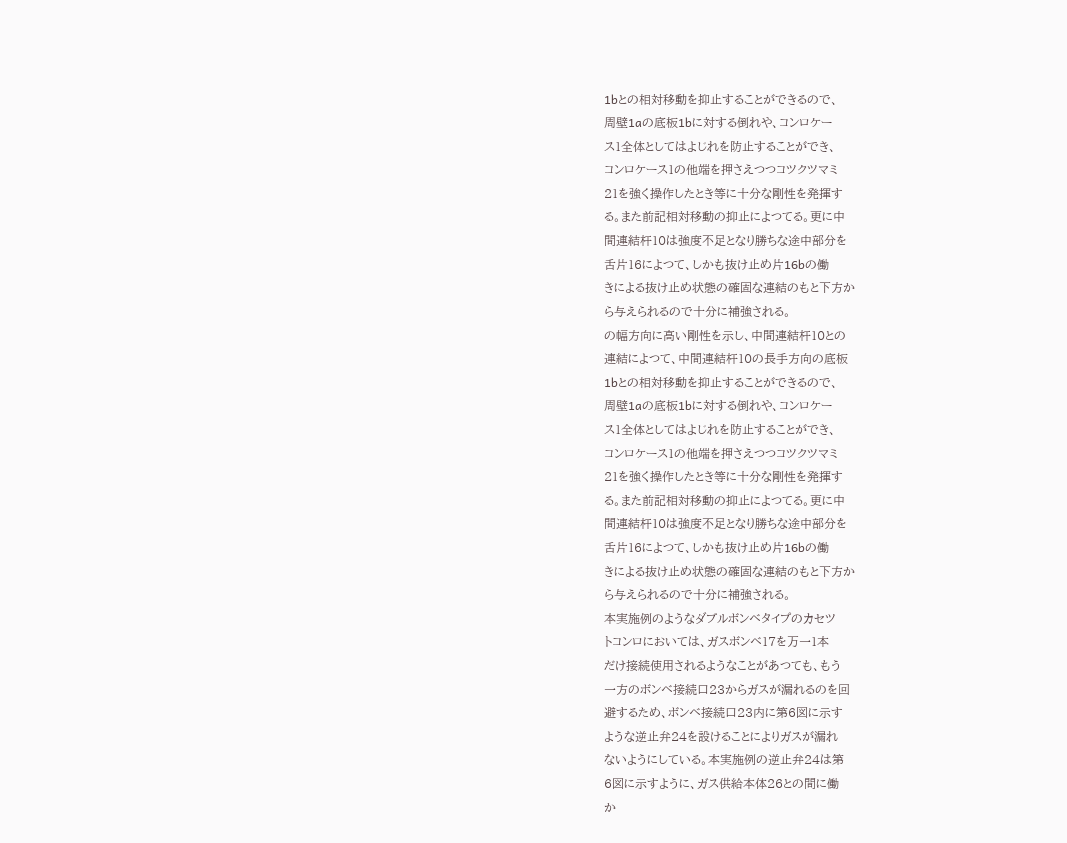1bとの相対移動を抑止することができるので、
周壁1aの底板1bに対する倒れや、コンロケー
ス1全体としてはよじれを防止することができ、
コンロケース1の他端を押さえつつコツクツマミ
21を強く操作したとき等に十分な剛性を発揮す
る。また前記相対移動の抑止によつてる。更に中
間連結杆10は強度不足となり勝ちな途中部分を
舌片16によつて、しかも抜け止め片16bの働
きによる抜け止め状態の確固な連結のもと下方か
ら与えられるので十分に補強される。
の幅方向に高い剛性を示し、中間連結杆10との
連結によつて、中間連結杆10の長手方向の底板
1bとの相対移動を抑止することができるので、
周壁1aの底板1bに対する倒れや、コンロケー
ス1全体としてはよじれを防止することができ、
コンロケース1の他端を押さえつつコツクツマミ
21を強く操作したとき等に十分な剛性を発揮す
る。また前記相対移動の抑止によつてる。更に中
間連結杆10は強度不足となり勝ちな途中部分を
舌片16によつて、しかも抜け止め片16bの働
きによる抜け止め状態の確固な連結のもと下方か
ら与えられるので十分に補強される。
本実施例のようなダブルボンベタイプのカセツ
トコンロにおいては、ガスボンベ17を万一1本
だけ接続使用されるようなことがあつても、もう
一方のボンベ接続口23からガスが漏れるのを回
避するため、ボンベ接続口23内に第6図に示す
ような逆止弁24を設けることによりガスが漏れ
ないようにしている。本実施例の逆止弁24は第
6図に示すように、ガス供給本体26との間に働
か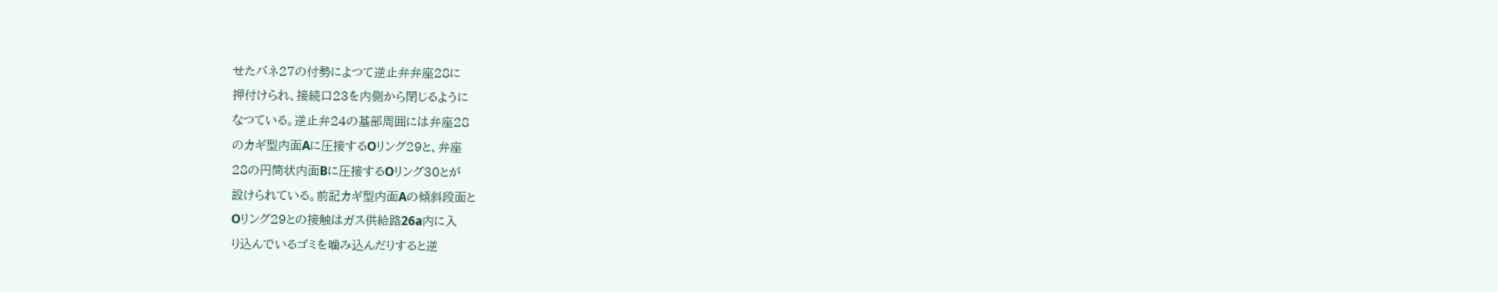せたバネ27の付勢によつて逆止弁弁座28に
押付けられ、接続口23を内側から閉じるように
なつている。逆止弁24の基部周囲には弁座28
のカギ型内面Aに圧接するOリング29と、弁座
28の円筒状内面Bに圧接するOリング30とが
設けられている。前記カギ型内面Aの傾斜段面と
Oリング29との接触はガス供給路26a内に入
り込んでいるゴミを噛み込んだりすると逆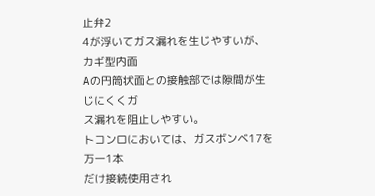止弁2
4が浮いてガス漏れを生じやすいが、カギ型内面
Aの円筒状面との接触部では隙間が生じにくくガ
ス漏れを阻止しやすい。
トコンロにおいては、ガスボンベ17を万一1本
だけ接続使用され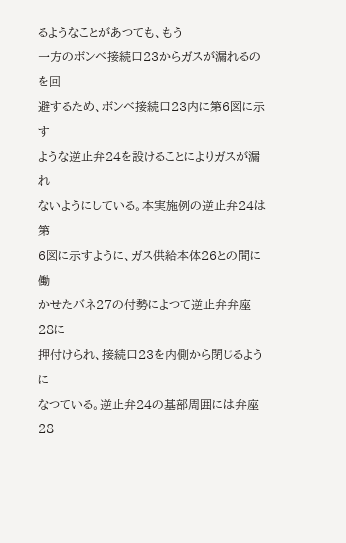るようなことがあつても、もう
一方のボンベ接続口23からガスが漏れるのを回
避するため、ボンベ接続口23内に第6図に示す
ような逆止弁24を設けることによりガスが漏れ
ないようにしている。本実施例の逆止弁24は第
6図に示すように、ガス供給本体26との間に働
かせたバネ27の付勢によつて逆止弁弁座28に
押付けられ、接続口23を内側から閉じるように
なつている。逆止弁24の基部周囲には弁座28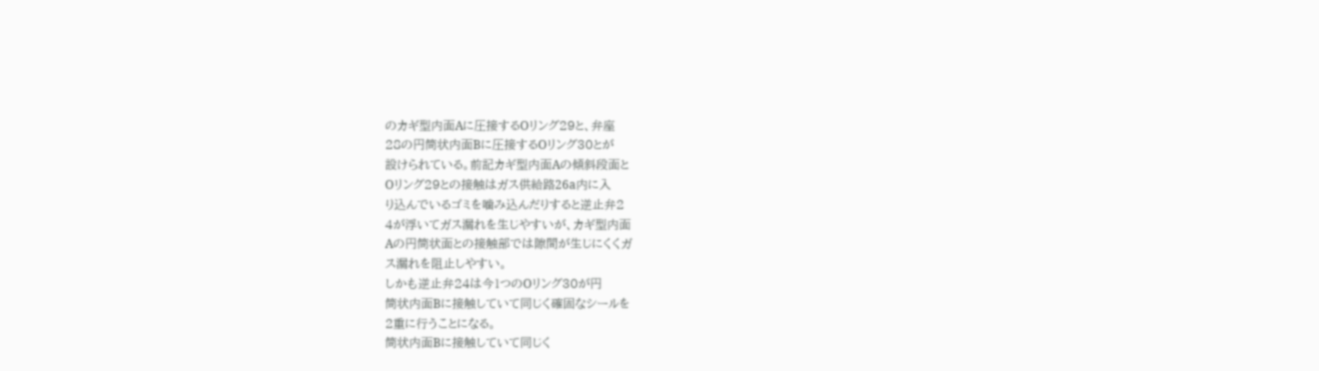のカギ型内面Aに圧接するOリング29と、弁座
28の円筒状内面Bに圧接するOリング30とが
設けられている。前記カギ型内面Aの傾斜段面と
Oリング29との接触はガス供給路26a内に入
り込んでいるゴミを噛み込んだりすると逆止弁2
4が浮いてガス漏れを生じやすいが、カギ型内面
Aの円筒状面との接触部では隙間が生じにくくガ
ス漏れを阻止しやすい。
しかも逆止弁24は今1つのOリング30が円
筒状内面Bに接触していて同じく確固なシールを
2重に行うことになる。
筒状内面Bに接触していて同じく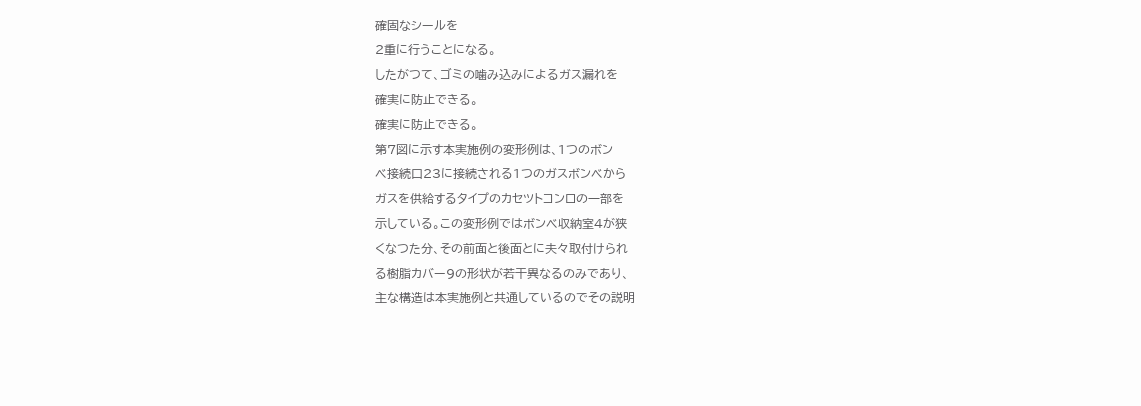確固なシールを
2重に行うことになる。
したがつて、ゴミの噛み込みによるガス漏れを
確実に防止できる。
確実に防止できる。
第7図に示す本実施例の変形例は、1つのボン
ベ接続口23に接続される1つのガスボンベから
ガスを供給するタイプのカセツトコンロの一部を
示している。この変形例ではボンベ収納室4が狭
くなつた分、その前面と後面とに夫々取付けられ
る樹脂カバー9の形状が若干異なるのみであり、
主な構造は本実施例と共通しているのでその説明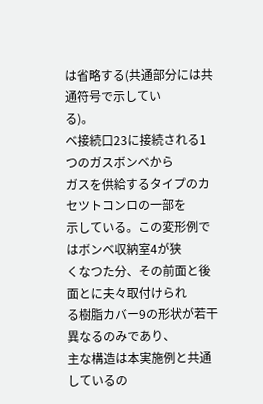は省略する(共通部分には共通符号で示してい
る)。
ベ接続口23に接続される1つのガスボンベから
ガスを供給するタイプのカセツトコンロの一部を
示している。この変形例ではボンベ収納室4が狭
くなつた分、その前面と後面とに夫々取付けられ
る樹脂カバー9の形状が若干異なるのみであり、
主な構造は本実施例と共通しているの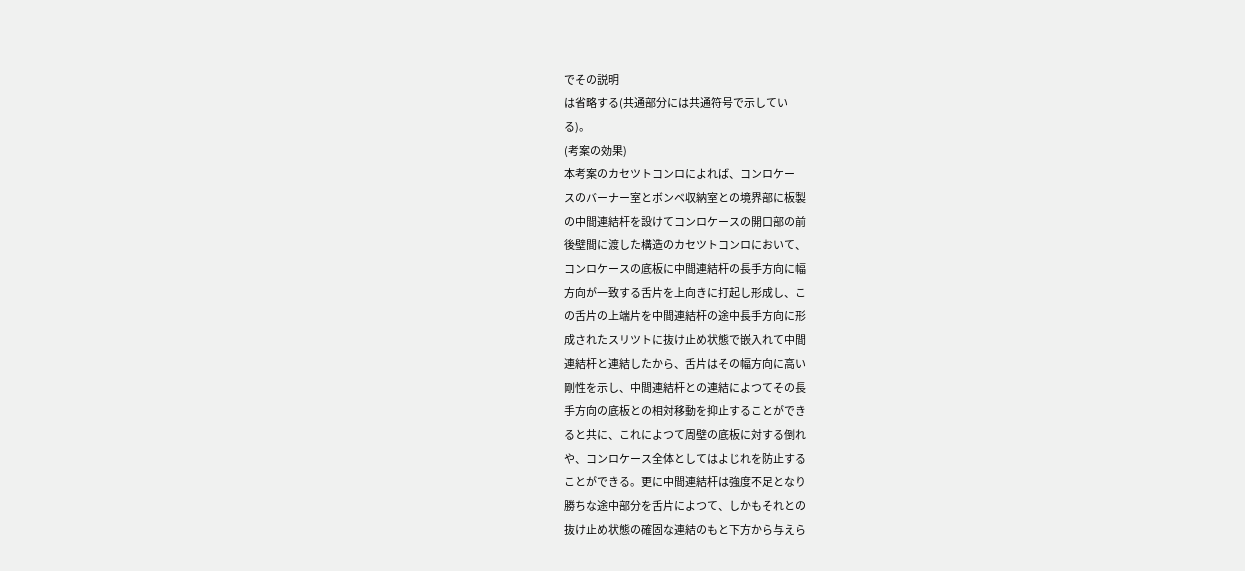でその説明
は省略する(共通部分には共通符号で示してい
る)。
(考案の効果)
本考案のカセツトコンロによれば、コンロケー
スのバーナー室とボンベ収納室との境界部に板製
の中間連結杆を設けてコンロケースの開口部の前
後壁間に渡した構造のカセツトコンロにおいて、
コンロケースの底板に中間連結杆の長手方向に幅
方向が一致する舌片を上向きに打起し形成し、こ
の舌片の上端片を中間連結杆の途中長手方向に形
成されたスリツトに抜け止め状態で嵌入れて中間
連結杆と連結したから、舌片はその幅方向に高い
剛性を示し、中間連結杆との連結によつてその長
手方向の底板との相対移動を抑止することができ
ると共に、これによつて周壁の底板に対する倒れ
や、コンロケース全体としてはよじれを防止する
ことができる。更に中間連結杆は強度不足となり
勝ちな途中部分を舌片によつて、しかもそれとの
抜け止め状態の確固な連結のもと下方から与えら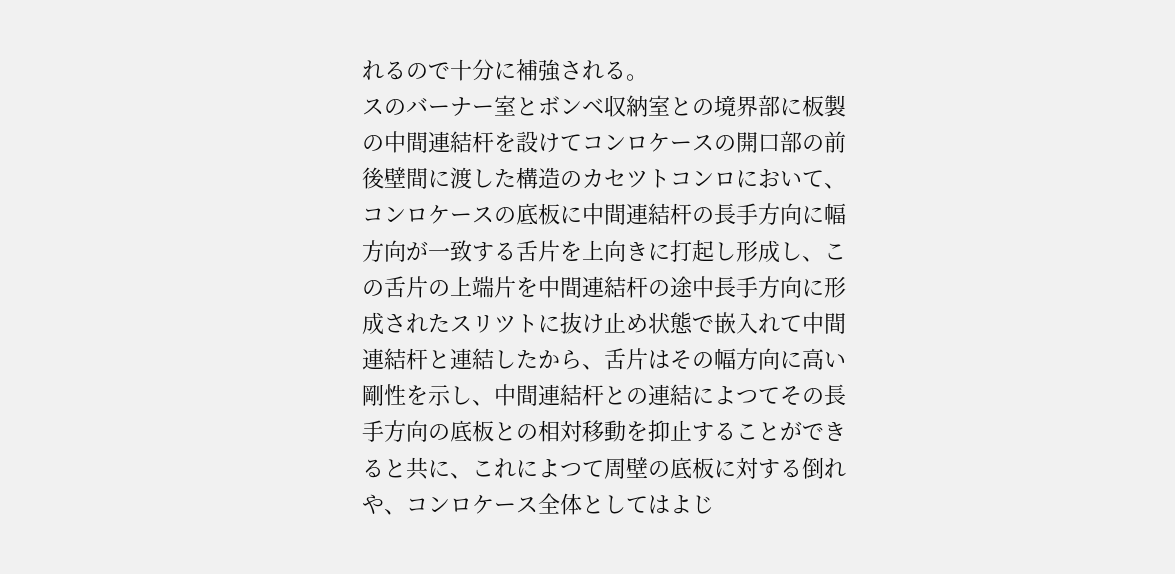れるので十分に補強される。
スのバーナー室とボンベ収納室との境界部に板製
の中間連結杆を設けてコンロケースの開口部の前
後壁間に渡した構造のカセツトコンロにおいて、
コンロケースの底板に中間連結杆の長手方向に幅
方向が一致する舌片を上向きに打起し形成し、こ
の舌片の上端片を中間連結杆の途中長手方向に形
成されたスリツトに抜け止め状態で嵌入れて中間
連結杆と連結したから、舌片はその幅方向に高い
剛性を示し、中間連結杆との連結によつてその長
手方向の底板との相対移動を抑止することができ
ると共に、これによつて周壁の底板に対する倒れ
や、コンロケース全体としてはよじ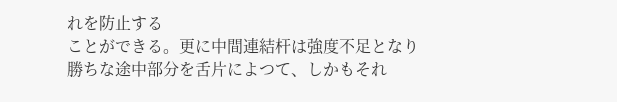れを防止する
ことができる。更に中間連結杆は強度不足となり
勝ちな途中部分を舌片によつて、しかもそれ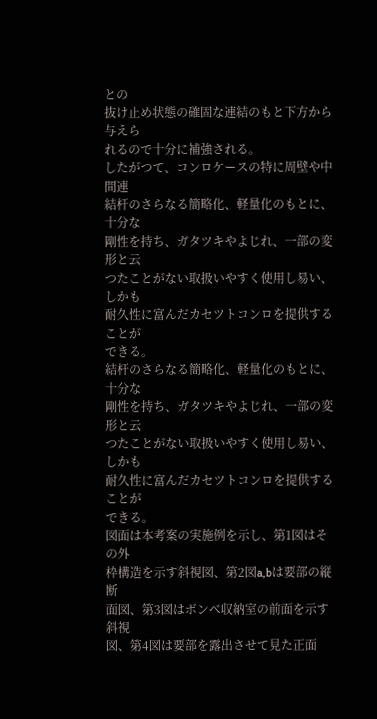との
抜け止め状態の確固な連結のもと下方から与えら
れるので十分に補強される。
したがつて、コンロケースの特に周壁や中間連
結杆のさらなる簡略化、軽量化のもとに、十分な
剛性を持ち、ガタツキやよじれ、一部の変形と云
つたことがない取扱いやすく使用し易い、しかも
耐久性に富んだカセツトコンロを提供することが
できる。
結杆のさらなる簡略化、軽量化のもとに、十分な
剛性を持ち、ガタツキやよじれ、一部の変形と云
つたことがない取扱いやすく使用し易い、しかも
耐久性に富んだカセツトコンロを提供することが
できる。
図面は本考案の実施例を示し、第1図はその外
枠構造を示す斜視図、第2図a,bは要部の縦断
面図、第3図はボンベ収納室の前面を示す斜視
図、第4図は要部を露出させて見た正面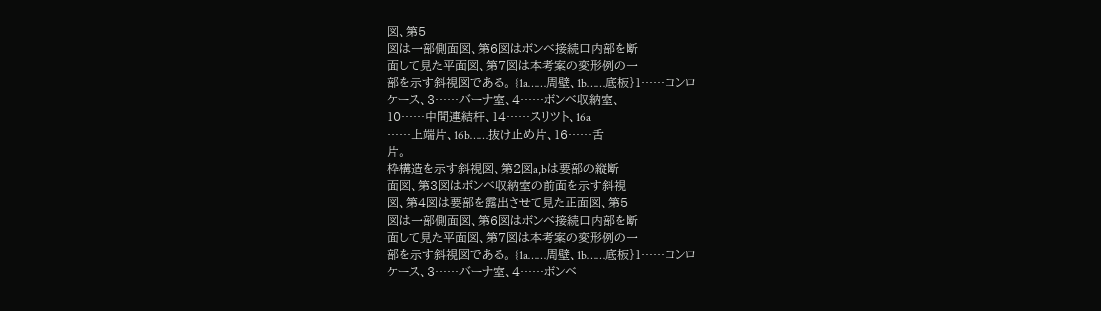図、第5
図は一部側面図、第6図はボンベ接続口内部を断
面して見た平面図、第7図は本考案の変形例の一
部を示す斜視図である。 {1a……周壁、1b……底板}1……コンロ
ケース、3……バーナ室、4……ボンベ収納室、
10……中間連結杆、14……スリツト、16a
……上端片、16b……抜け止め片、16……舌
片。
枠構造を示す斜視図、第2図a,bは要部の縦断
面図、第3図はボンベ収納室の前面を示す斜視
図、第4図は要部を露出させて見た正面図、第5
図は一部側面図、第6図はボンベ接続口内部を断
面して見た平面図、第7図は本考案の変形例の一
部を示す斜視図である。 {1a……周壁、1b……底板}1……コンロ
ケース、3……バーナ室、4……ボンベ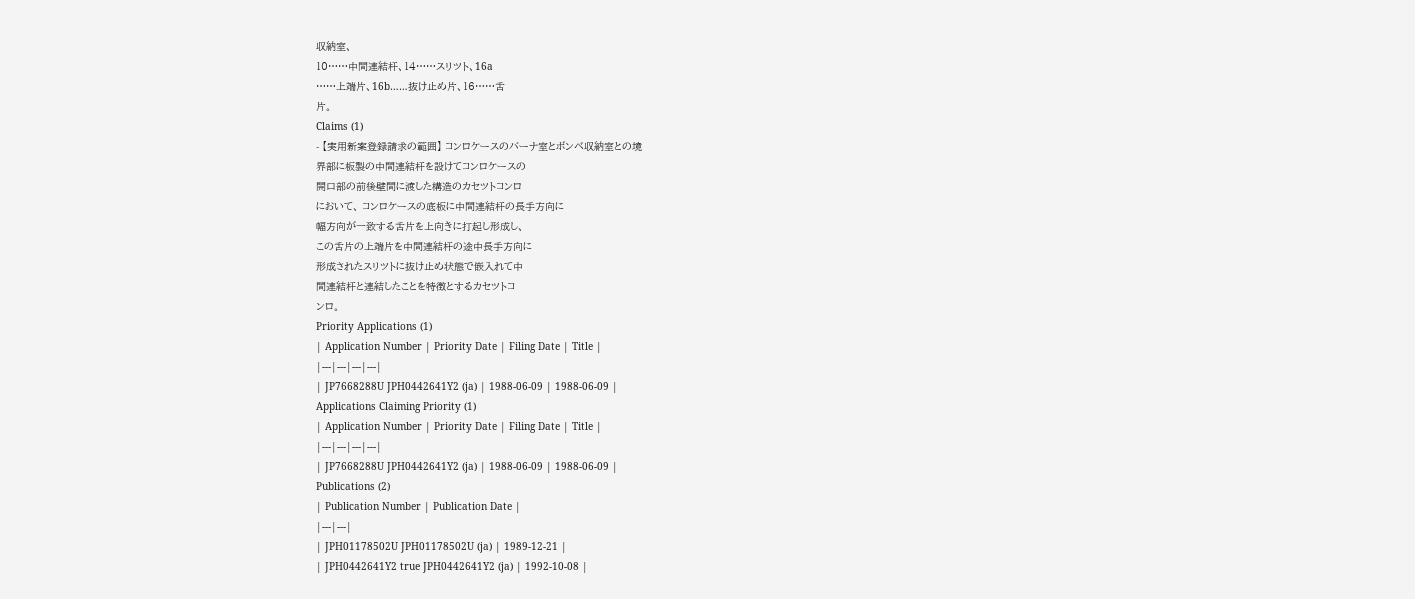収納室、
10……中間連結杆、14……スリツト、16a
……上端片、16b……抜け止め片、16……舌
片。
Claims (1)
- 【実用新案登録請求の範囲】 コンロケースのバーナ室とボンベ収納室との境
界部に板製の中間連結杆を設けてコンロケースの
開口部の前後壁間に渡した構造のカセツトコンロ
において、 コンロケースの底板に中間連結杆の長手方向に
幅方向が一致する舌片を上向きに打起し形成し、
この舌片の上端片を中間連結杆の途中長手方向に
形成されたスリツトに抜け止め状態で嵌入れて中
間連結杆と連結したことを特徴とするカセツトコ
ンロ。
Priority Applications (1)
| Application Number | Priority Date | Filing Date | Title |
|---|---|---|---|
| JP7668288U JPH0442641Y2 (ja) | 1988-06-09 | 1988-06-09 |
Applications Claiming Priority (1)
| Application Number | Priority Date | Filing Date | Title |
|---|---|---|---|
| JP7668288U JPH0442641Y2 (ja) | 1988-06-09 | 1988-06-09 |
Publications (2)
| Publication Number | Publication Date |
|---|---|
| JPH01178502U JPH01178502U (ja) | 1989-12-21 |
| JPH0442641Y2 true JPH0442641Y2 (ja) | 1992-10-08 |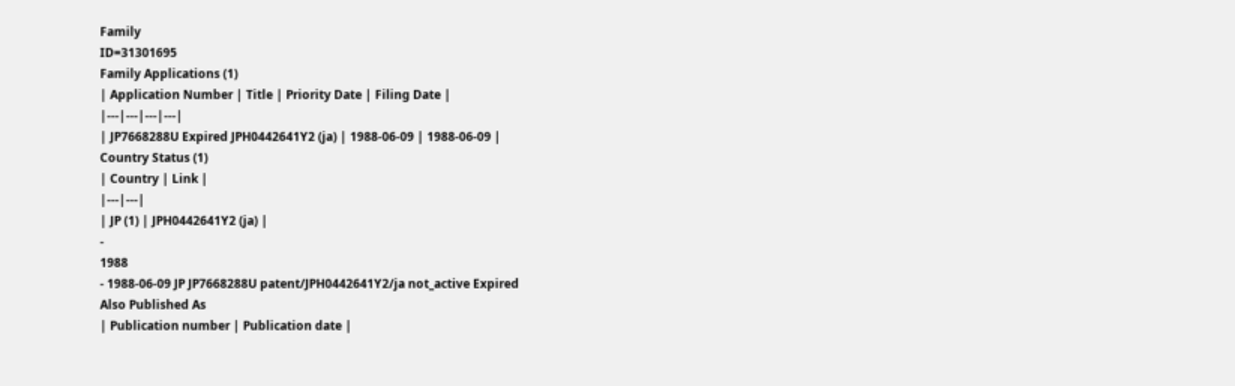Family
ID=31301695
Family Applications (1)
| Application Number | Title | Priority Date | Filing Date |
|---|---|---|---|
| JP7668288U Expired JPH0442641Y2 (ja) | 1988-06-09 | 1988-06-09 |
Country Status (1)
| Country | Link |
|---|---|
| JP (1) | JPH0442641Y2 (ja) |
-
1988
- 1988-06-09 JP JP7668288U patent/JPH0442641Y2/ja not_active Expired
Also Published As
| Publication number | Publication date |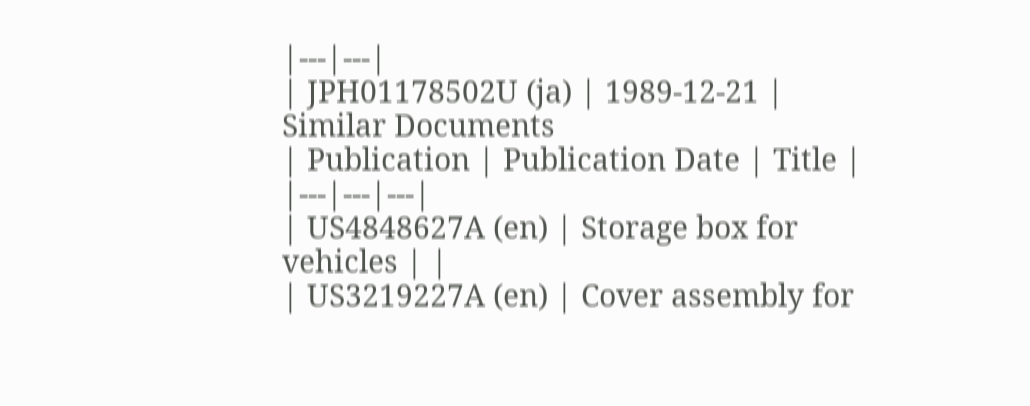|---|---|
| JPH01178502U (ja) | 1989-12-21 |
Similar Documents
| Publication | Publication Date | Title |
|---|---|---|
| US4848627A (en) | Storage box for vehicles | |
| US3219227A (en) | Cover assembly for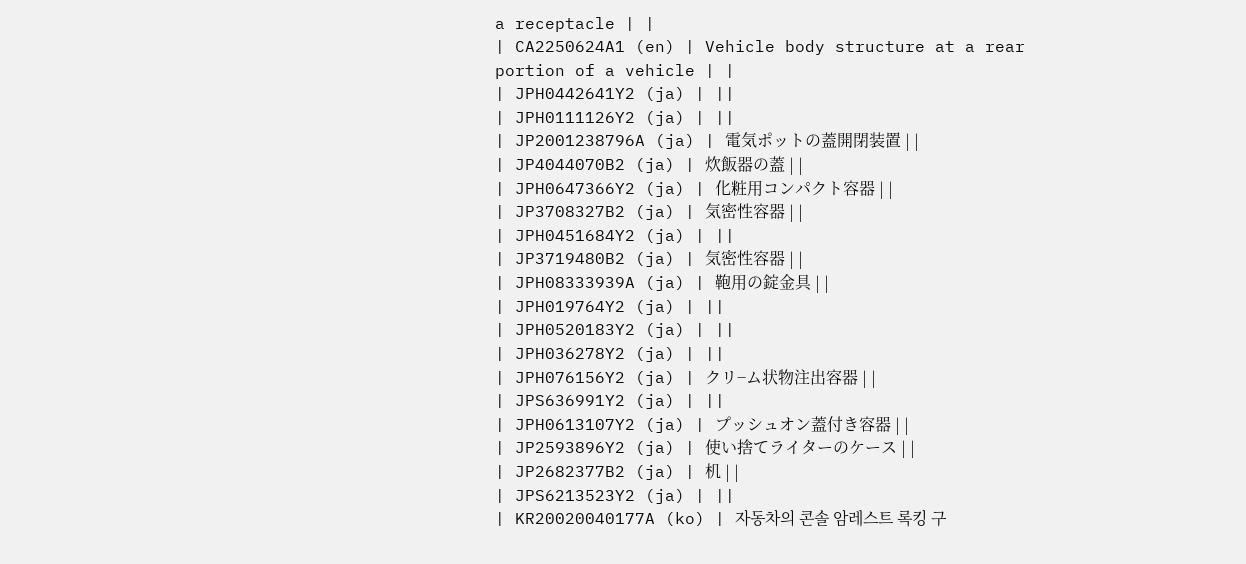a receptacle | |
| CA2250624A1 (en) | Vehicle body structure at a rear portion of a vehicle | |
| JPH0442641Y2 (ja) | ||
| JPH0111126Y2 (ja) | ||
| JP2001238796A (ja) | 電気ポットの蓋開閉装置 | |
| JP4044070B2 (ja) | 炊飯器の蓋 | |
| JPH0647366Y2 (ja) | 化粧用コンパクト容器 | |
| JP3708327B2 (ja) | 気密性容器 | |
| JPH0451684Y2 (ja) | ||
| JP3719480B2 (ja) | 気密性容器 | |
| JPH08333939A (ja) | 鞄用の錠金具 | |
| JPH019764Y2 (ja) | ||
| JPH0520183Y2 (ja) | ||
| JPH036278Y2 (ja) | ||
| JPH076156Y2 (ja) | クリ−ム状物注出容器 | |
| JPS636991Y2 (ja) | ||
| JPH0613107Y2 (ja) | プッシュオン蓋付き容器 | |
| JP2593896Y2 (ja) | 使い捨てライターのケース | |
| JP2682377B2 (ja) | 机 | |
| JPS6213523Y2 (ja) | ||
| KR20020040177A (ko) | 자동차의 콘솔 암레스트 록킹 구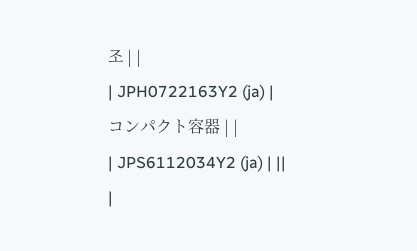조 | |
| JPH0722163Y2 (ja) | コンパクト容器 | |
| JPS6112034Y2 (ja) | ||
|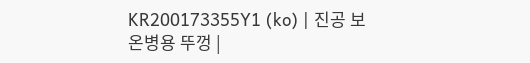KR200173355Y1 (ko) | 진공 보온병용 뚜껑 |